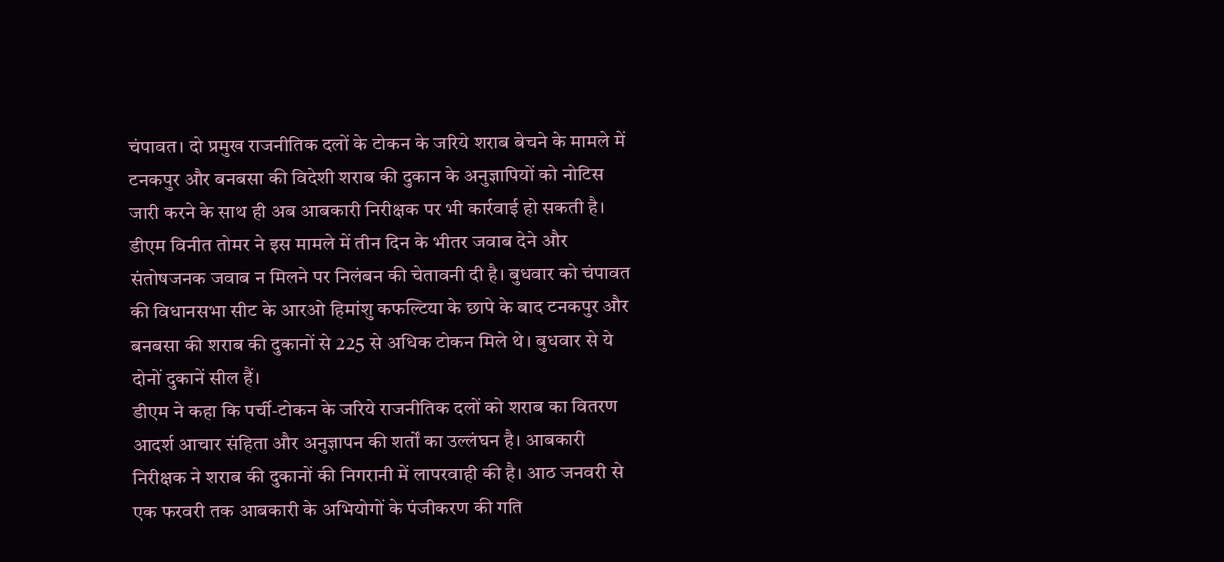चंपावत। दो प्रमुख राजनीतिक दलों के टोकन के जरिये शराब बेचने के मामले में टनकपुर और बनबसा की विदेशी शराब की दुकान के अनुज्ञापियों को नोटिस जारी करने के साथ ही अब आबकारी निरीक्षक पर भी कार्रवाई हो सकती है। डीएम विनीत तोमर ने इस मामले में तीन दिन के भीतर जवाब देने और संतोषजनक जवाब न मिलने पर निलंबन की चेतावनी दी है। बुधवार को चंपावत की विधानसभा सीट के आरओ हिमांशु कफल्टिया के छापे के बाद टनकपुर और बनबसा की शराब की दुकानों से 225 से अधिक टोकन मिले थे। बुधवार से ये दोनों दुकानें सील हैं।
डीएम ने कहा कि पर्ची-टोकन के जरिये राजनीतिक दलों को शराब का वितरण आदर्श आचार संहिता और अनुज्ञापन की शर्तों का उल्लंघन है। आबकारी निरीक्षक ने शराब की दुकानों की निगरानी में लापरवाही की है। आठ जनवरी से एक फरवरी तक आबकारी के अभियोगों के पंजीकरण की गति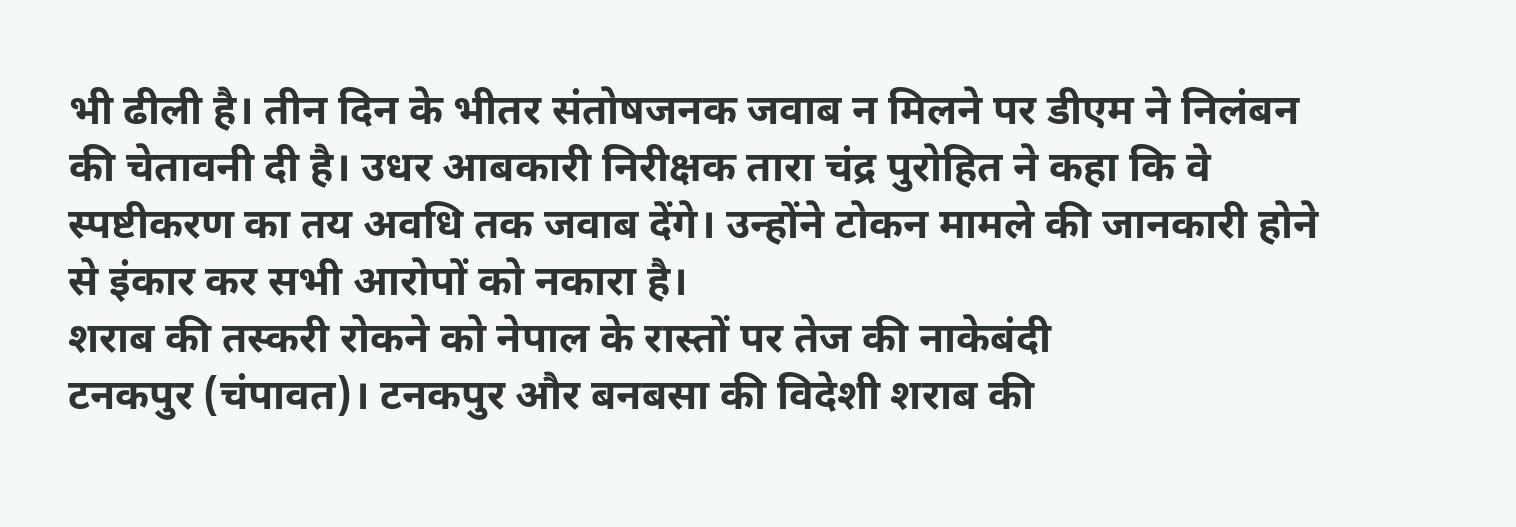भी ढीली है। तीन दिन के भीतर संतोषजनक जवाब न मिलने पर डीएम ने निलंबन की चेतावनी दी है। उधर आबकारी निरीक्षक तारा चंद्र पुरोहित ने कहा कि वे स्पष्टीकरण का तय अवधि तक जवाब देंगे। उन्होंने टोकन मामले की जानकारी होने से इंकार कर सभी आरोपों को नकारा है।
शराब की तस्करी रोकने को नेपाल के रास्तों पर तेज की नाकेबंदी
टनकपुर (चंपावत)। टनकपुर और बनबसा की विदेशी शराब की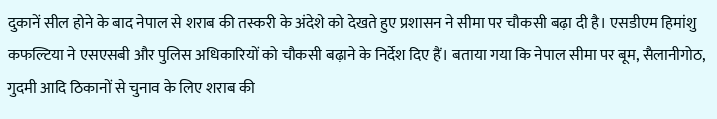दुकानें सील होने के बाद नेपाल से शराब की तस्करी के अंदेशे को देखते हुए प्रशासन ने सीमा पर चौकसी बढ़ा दी है। एसडीएम हिमांशु कफल्टिया ने एसएसबी और पुलिस अधिकारियों को चौकसी बढ़ाने के निर्देश दिए हैं। बताया गया कि नेपाल सीमा पर बूम, सैलानीगोठ, गुदमी आदि ठिकानों से चुनाव के लिए शराब की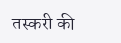तस्करी की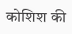कोशिश की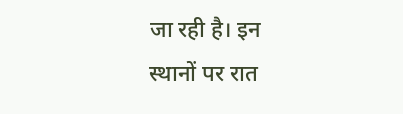जा रही है। इन स्थानों पर रात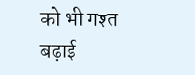को भी गश्त बढ़ाई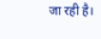जा रही है।